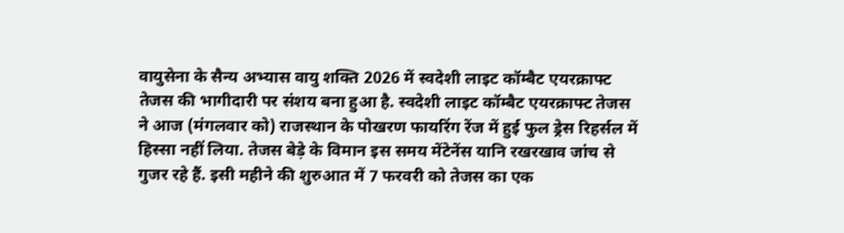वायुसेना के सैन्य अभ्यास वायु शक्ति 2026 में स्वदेशी लाइट कॉम्बैट एयरक्राफ्ट तेजस की भागीदारी पर संशय बना हुआ है. स्वदेशी लाइट कॉम्बैट एयरक्राफ्ट तेजस ने आज (मंगलवार को) राजस्थान के पोखरण फायरिंग रेंज में हुई फुल ड्रेस रिहर्सल में हिस्सा नहीं लिया. तेजस बेड़े के विमान इस समय मेंटेनेंस यानि रखरखाव जांच से गुजर रहे हैं. इसी महीने की शुरुआत में 7 फरवरी को तेजस का एक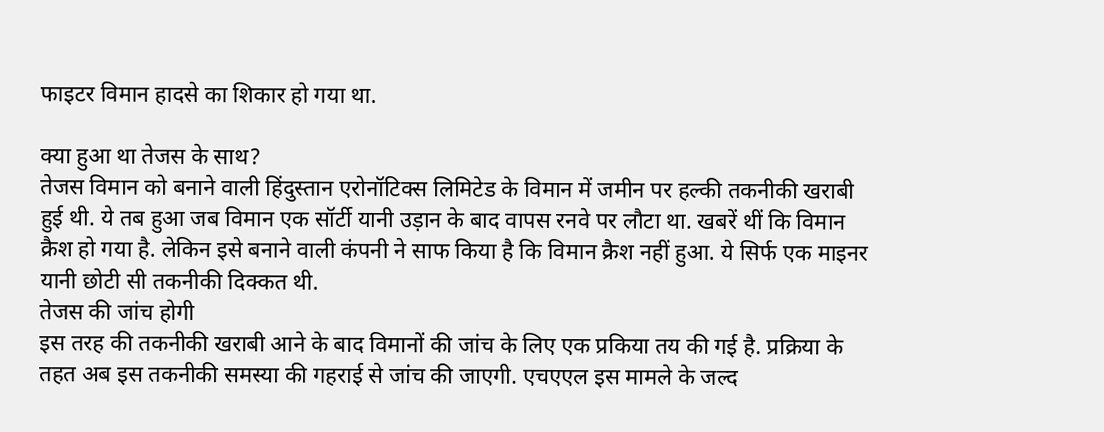फाइटर विमान हादसे का शिकार हो गया था.

क्या हुआ था तेजस के साथ?
तेजस विमान को बनाने वाली हिंदुस्तान एरोनॉटिक्स लिमिटेड के विमान में जमीन पर हल्की तकनीकी खराबी हुई थी. ये तब हुआ जब विमान एक सॉर्टी यानी उड़ान के बाद वापस रनवे पर लौटा था. खबरें थीं कि विमान क्रैश हो गया है. लेकिन इसे बनाने वाली कंपनी ने साफ किया है कि विमान क्रैश नहीं हुआ. ये सिर्फ एक माइनर यानी छोटी सी तकनीकी दिक्कत थी.
तेजस की जांच होगी
इस तरह की तकनीकी खराबी आने के बाद विमानों की जांच के लिए एक प्रकिया तय की गई है. प्रक्रिया के तहत अब इस तकनीकी समस्या की गहराई से जांच की जाएगी. एचएएल इस मामले के जल्द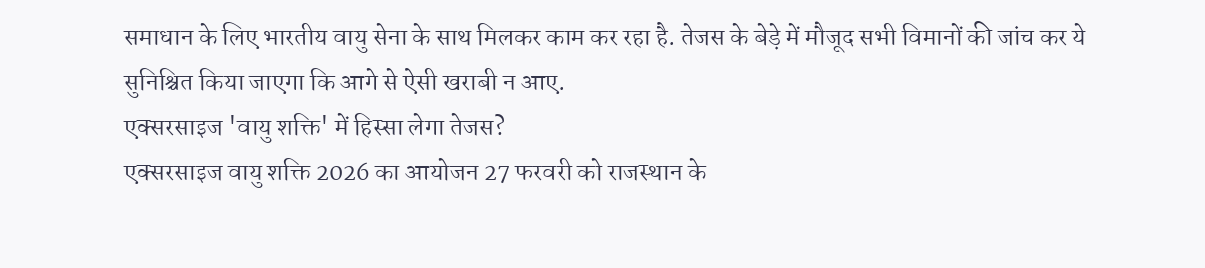समाधान के लिए भारतीय वायु सेना के साथ मिलकर काम कर रहा है. तेजस के बेड़े में मौजूद सभी विमानों की जांच कर ये सुनिश्चित किया जाएगा कि आगे से ऐसी खराबी न आए.
एक्सरसाइज 'वायु शक्ति' में हिस्सा लेगा तेजस?
एक्सरसाइज वायु शक्ति 2026 का आयोजन 27 फरवरी को राजस्थान के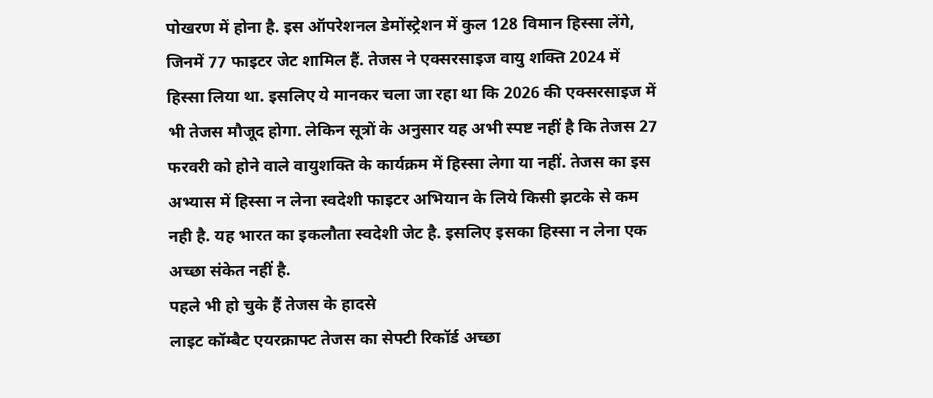पोखरण में होना है. इस ऑपरेशनल डेमोंस्ट्रेशन में कुल 128 विमान हिस्सा लेंगे, जिनमें 77 फाइटर जेट शामिल हैं. तेजस ने एक्सरसाइज वायु शक्ति 2024 में हिस्सा लिया था. इसलिए ये मानकर चला जा रहा था कि 2026 की एक्सरसाइज में भी तेजस मौजूद होगा. लेकिन सूत्रों के अनुसार यह अभी स्पष्ट नहीं है कि तेजस 27 फरवरी को होने वाले वायुशक्ति के कार्यक्रम में हिस्सा लेगा या नहीं. तेजस का इस अभ्यास में हिस्सा न लेना स्वदेशी फाइटर अभियान के लिये किसी झटके से कम नही है. यह भारत का इकलौता स्वदेशी जेट है. इसलिए इसका हिस्सा न लेना एक अच्छा संकेत नहीं है.
पहले भी हो चुके हैं तेजस के हादसे
लाइट कॉम्बैट एयरक्राफ्ट तेजस का सेफ्टी रिकॉर्ड अच्छा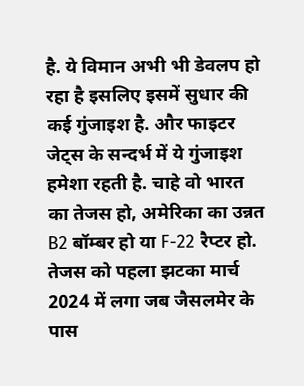है. ये विमान अभी भी डेवलप हो रहा है इसलिए इसमें सुधार की कई गुंजाइश है. और फाइटर जेट्स के सन्दर्भ में ये गुंजाइश हमेशा रहती है. चाहे वो भारत का तेजस हो, अमेरिका का उन्नत B2 बॉम्बर हो या F-22 रैप्टर हो. तेजस को पहला झटका मार्च 2024 में लगा जब जैसलमेर के पास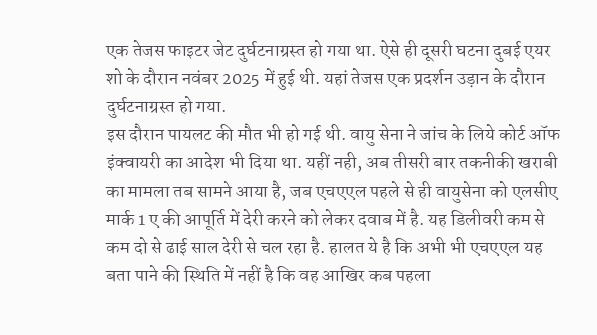एक तेजस फाइटर जेट दुर्घटनाग्रस्त हो गया था. ऐसे ही दूसरी घटना दुबई एयर शो के दौरान नवंबर 2025 में हुई थी. यहां तेजस एक प्रदर्शन उड़ान के दौरान दुर्घटनाग्रस्त हो गया.
इस दौरान पायलट की मौत भी हो गई थी. वायु सेना ने जांच के लिये कोर्ट ऑफ इंक्वायरी का आदेश भी दिया था. यहीं नही, अब तीसरी बार तकनीकी खराबी का मामला तब सामने आया है, जब एचएएल पहले से ही वायुसेना को एलसीए मार्क 1 ए की आपूर्ति में देरी करने को लेकर दवाब में है. यह डिलीवरी कम से कम दो से ढाई साल देरी से चल रहा है. हालत ये है कि अभी भी एचएएल यह बता पाने की स्थिति में नहीं है कि वह आखिर कब पहला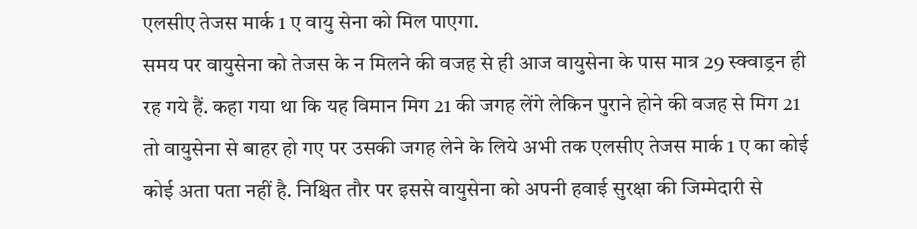एलसीए तेजस मार्क 1 ए वायु सेना को मिल पाएगा.
समय पर वायुसेना को तेजस के न मिलने की वजह से ही आज वायुसेना के पास मात्र 29 स्क्वाड्रन ही रह गये हैं. कहा गया था कि यह विमान मिग 21 की जगह लेंगे लेकिन पुराने होने की वजह से मिग 21 तो वायुसेना से बाहर हो गए पर उसकी जगह लेने के लिये अभी तक एलसीए तेजस मार्क 1 ए का कोई कोई अता पता नहीं है. निश्चित तौर पर इससे वायुसेना को अपनी हवाई सुरक्षा की जिम्मेदारी से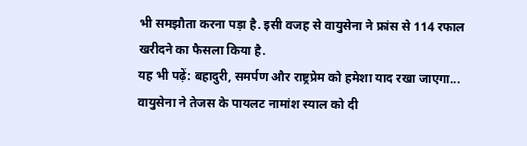भी समझौता करना पड़ा है. इसी वजह से वायुसेना ने फ्रांस से 114 रफाल खरीदने का फैसला किया है.
यह भी पढ़ें: बहादुरी, समर्पण और राष्ट्रप्रेम को हमेशा याद रखा जाएगा... वायुसेना ने तेजस के पायलट नामांश स्याल को दी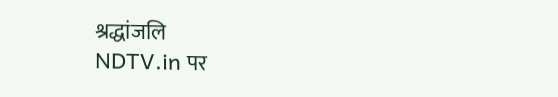श्रद्धांजलि
NDTV.in पर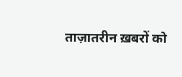ताज़ातरीन ख़बरों को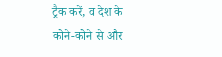ट्रैक करें, व देश के कोने-कोने से और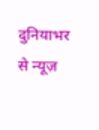दुनियाभर से न्यूज़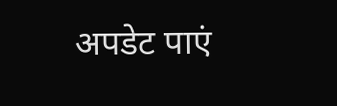अपडेट पाएं